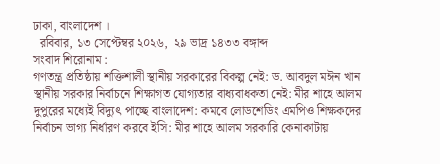ঢাকা, বাংলাদেশ ।
  রবিবার, ১৩ সেপ্টেম্বর ২০২৬,  ২৯ ভাদ্র ১৪৩৩ বঙ্গাব্দ
সংবাদ শিরোনাম :
গণতন্ত্র প্রতিষ্ঠায় শক্তিশালী স্থানীয় সরকারের বিকল্প নেই: ড. আবদুল মঈন খান স্থানীয় সরকার নির্বাচনে শিক্ষাগত যোগ্যতার বাধ্যবাধকতা নেই: মীর শাহে আলম দুপুরের মধ্যেই বিদ্যুৎ পাচ্ছে বাংলাদেশ: কমবে লোডশেডিং এমপিও শিক্ষকদের নির্বাচন ভাগ্য নির্ধারণ করবে ইসি: মীর শাহে আলম সরকারি কেনাকাটায়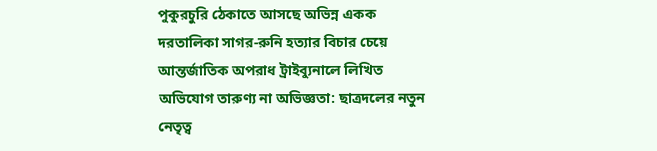পুকুরচুরি ঠেকাতে আসছে অভিন্ন একক দরতালিকা সাগর-রুনি হত্যার বিচার চেয়ে আন্তর্জাতিক অপরাধ ট্রাইব্যুনালে লিখিত অভিযোগ তারুণ্য না অভিজ্ঞতা: ছাত্রদলের নতুন নেতৃত্ব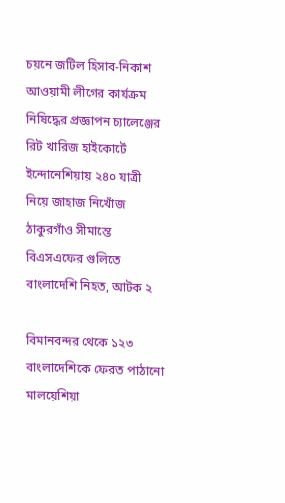চয়নে জটিল হিসাব-নিকাশ আওয়ামী লীগের কার্যক্রম নিষিদ্ধের প্রজ্ঞাপন চ্যালেঞ্জের রিট খারিজ হাইকোর্টে ইন্দোনেশিয়ায় ২৪০ যাত্রী নিয়ে জাহাজ নিখোঁজ ঠাকুরগাঁও সীমান্তে বিএসএফের গুলিতে বাংলাদেশি নিহত, আটক ২

বিমানবন্দর থেকে ১২৩ বাংলাদেশিকে ফেরত পাঠানো মালয়েশিয়া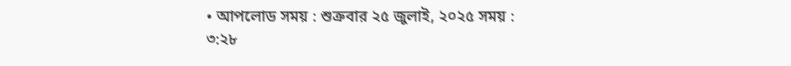• আপলোড সময় : শুক্রবার ২৫ জুলাই, ২০২৫ সময় : ৩:২৮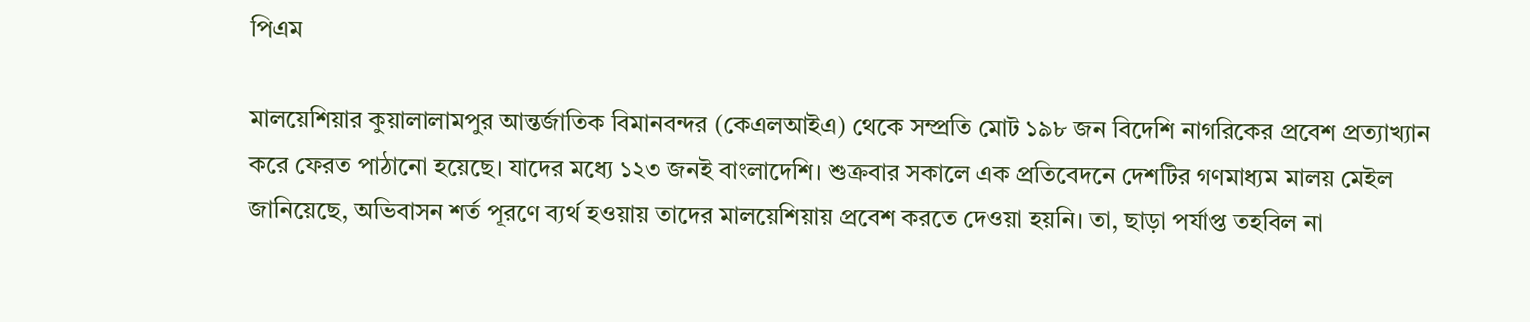পিএম

মালয়েশিয়ার কুয়ালালামপুর আন্তর্জাতিক বিমানবন্দর (কেএলআইএ) থেকে সম্প্রতি মোট ১৯৮ জন বিদেশি নাগরিকের প্রবেশ প্রত্যাখ্যান করে ফেরত পাঠানো হয়েছে। যাদের মধ্যে ১২৩ জনই বাংলাদেশি। শুক্রবার সকালে এক প্রতিবেদনে দেশটির গণমাধ্যম মালয় মেইল জানিয়েছে, অভিবাসন শর্ত পূরণে ব্যর্থ হওয়ায় তাদের মালয়েশিয়ায় প্রবেশ করতে দেওয়া হয়নি। তা, ছাড়া পর্যাপ্ত তহবিল না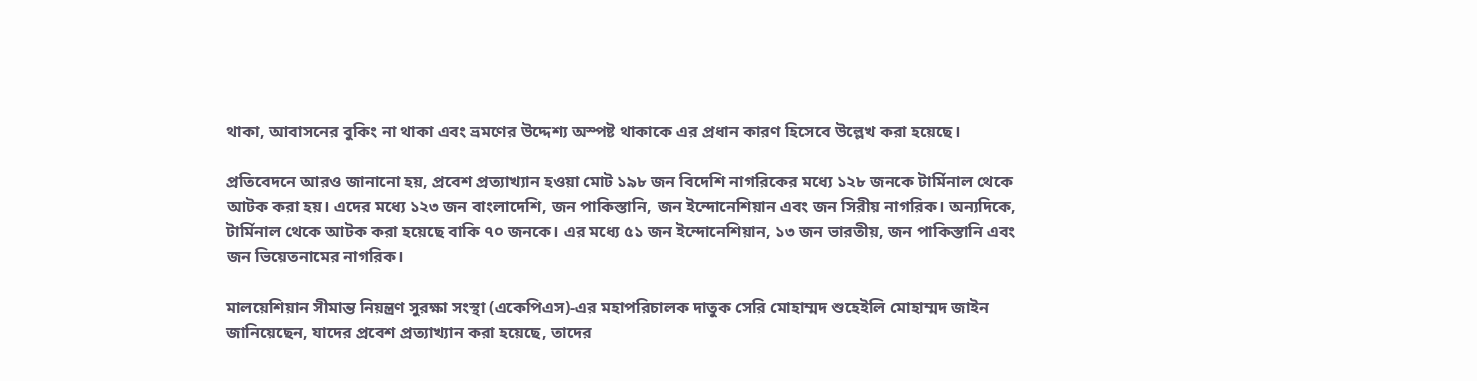থাকা, আবাসনের বুকিং না থাকা এবং ভ্রমণের উদ্দেশ্য অস্পষ্ট থাকাকে এর প্রধান কারণ হিসেবে উল্লেখ করা হয়েছে।

প্রতিবেদনে আরও জানানো হয়, প্রবেশ প্রত্যাখ্যান হওয়া মোট ১৯৮ জন বিদেশি নাগরিকের মধ্যে ১২৮ জনকে টার্মিনাল থেকে আটক করা হয়। এদের মধ্যে ১২৩ জন বাংলাদেশি, জন পাকিস্তানি, জন ইন্দোনেশিয়ান এবং জন সিরীয় নাগরিক। অন্যদিকে, টার্মিনাল থেকে আটক করা হয়েছে বাকি ৭০ জনকে। এর মধ্যে ৫১ জন ইন্দোনেশিয়ান, ১৩ জন ভারতীয়, জন পাকিস্তানি এবং জন ভিয়েতনামের নাগরিক।

মালয়েশিয়ান সীমান্ত নিয়ন্ত্রণ সুরক্ষা সংস্থা (একেপিএস)-এর মহাপরিচালক দাতুক সেরি মোহাম্মদ শুহেইলি মোহাম্মদ জাইন জানিয়েছেন, যাদের প্রবেশ প্রত্যাখ্যান করা হয়েছে, তাদের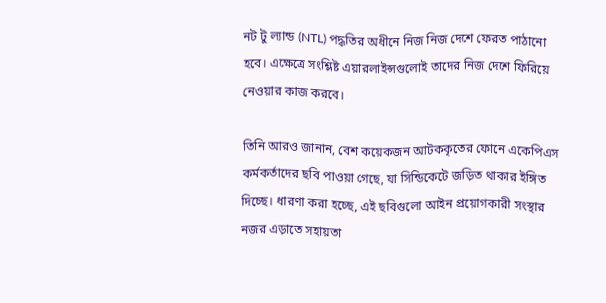নট টু ল্যান্ড (NTL) পদ্ধতির অধীনে নিজ নিজ দেশে ফেরত পাঠানো হবে। এক্ষেত্রে সংশ্লিষ্ট এয়ারলাইন্সগুলোই তাদের নিজ দেশে ফিরিয়ে নেওয়ার কাজ করবে।

তিনি আরও জানান, বেশ কয়েকজন আটককৃতের ফোনে একেপিএস কর্মকর্তাদের ছবি পাওয়া গেছে, যা সিন্ডিকেটে জড়িত থাকার ইঙ্গিত দিচ্ছে। ধারণা করা হচ্ছে, এই ছবিগুলো আইন প্রয়োগকারী সংস্থার নজর এড়াতে সহায়তা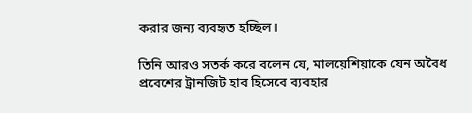করার জন্য ব্যবহৃত হচ্ছিল।

তিনি আরও সতর্ক করে বলেন যে, মালয়েশিয়াকে যেন অবৈধ প্রবেশের ট্রানজিট হাব হিসেবে ব্যবহার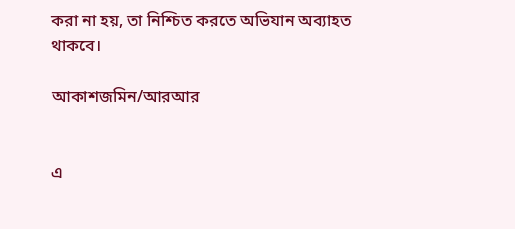করা না হয়, তা নিশ্চিত করতে অভিযান অব্যাহত থাকবে।

আকাশজমিন/আরআর


এ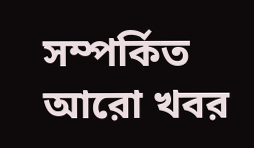সম্পর্কিত আরো খবর